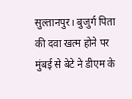सुल्तानपुर। बुजुर्ग पिता की दवा खत्म होने पर मुंबई से बेटे ने डीएम के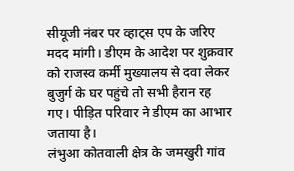सीयूजी नंबर पर व्हाट्स एप के जरिए मदद मांगी। डीएम के आदेश पर शुक्रवार को राजस्व कर्मी मुख्यालय से दवा लेकर बुजुर्ग के घर पहुंचे तो सभी हैरान रह गए। पीड़ित परिवार ने डीएम का आभार जताया है।
लंभुआ कोतवाली क्षेत्र के जमखुरी गांव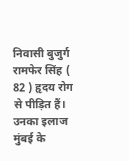निवासी बुजुर्ग रामफेर सिंह ( 82 ) हृदय रोग से पीड़ित हैं। उनका इलाज मुंबई के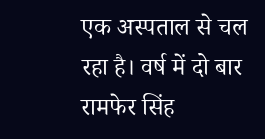एक अस्पताल से चल रहा है। वर्ष में दो बार रामफेर सिंह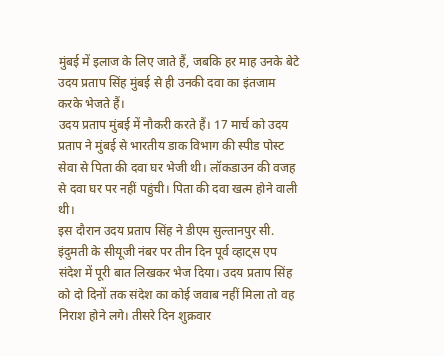मुंबई में इलाज के लिए जाते हैं, जबकि हर माह उनके बेटे उदय प्रताप सिंह मुंबई से ही उनकी दवा का इंतजाम करके भेजते हैं।
उदय प्रताप मुंबई में नौकरी करते हैं। 17 मार्च को उदय प्रताप ने मुंबई से भारतीय डाक विभाग की स्पीड पोस्ट सेवा से पिता की दवा घर भेजी थी। लॉकडाउन की वजह से दवा घर पर नहीं पहुंची। पिता की दवा खत्म होने वाली थी।
इस दौरान उदय प्रताप सिंह ने डीएम सुल्तानपुर सी. इंदुमती के सीयूजी नंबर पर तीन दिन पूर्व व्हाट्स एप संदेश में पूरी बात लिखकर भेज दिया। उदय प्रताप सिंह को दो दिनों तक संदेश का कोई जवाब नहीं मिला तो वह निराश होने लगे। तीसरे दिन शुक्रवार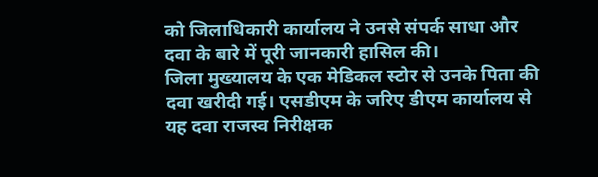को जिलाधिकारी कार्यालय ने उनसे संपर्क साधा और दवा के बारे में पूरी जानकारी हासिल की।
जिला मुख्यालय के एक मेडिकल स्टोर से उनके पिता की दवा खरीदी गई। एसडीएम के जरिए डीएम कार्यालय से यह दवा राजस्व निरीक्षक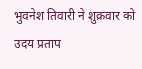भुवनेश तिवारी ने शुक्रवार को उदय प्रताप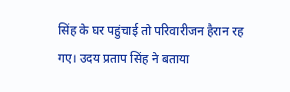सिंह के घर पहुंचाई तो परिवारीजन हैरान रह गए। उदय प्रताप सिंह ने बताया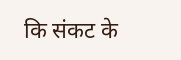कि संकट के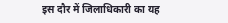इस दौर में जिलाधिकारी का यह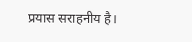प्रयास सराहनीय है।